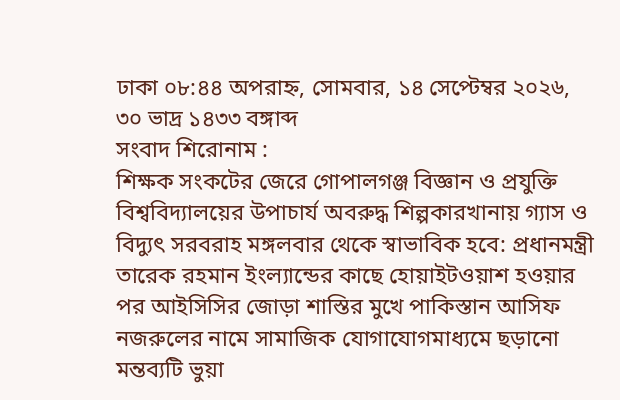ঢাকা ০৮:৪৪ অপরাহ্ন, সোমবার, ১৪ সেপ্টেম্বর ২০২৬, ৩০ ভাদ্র ১৪৩৩ বঙ্গাব্দ
সংবাদ শিরোনাম :
শিক্ষক সংকটের জেরে গোপালগঞ্জ বিজ্ঞান ও প্রযুক্তি বিশ্ববিদ্যালয়ের উপাচার্য অবরুদ্ধ শিল্পকারখানায় গ্যাস ও বিদ্যুৎ সরবরাহ মঙ্গলবার থেকে স্বাভাবিক হবে: প্রধানমন্ত্রী তারেক রহমান ইংল্যান্ডের কাছে হোয়াইটওয়াশ হওয়ার পর আইসিসির জোড়া শাস্তির মুখে পাকিস্তান আসিফ নজরুলের নামে সামাজিক যোগাযোগমাধ্যমে ছড়ানো মন্তব্যটি ভুয়া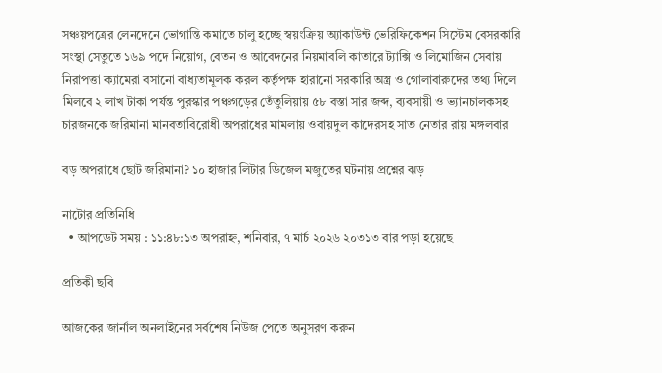সঞ্চয়পত্রের লেনদেনে ভোগান্তি কমাতে চালু হচ্ছে স্বয়ংক্রিয় অ্যাকাউন্ট ভেরিফিকেশন সিস্টেম বেসরকারি সংস্থা সেতুতে ১৬৯ পদে নিয়োগ, বেতন ও আবেদনের নিয়মাবলি কাতারে ট্যাক্সি ও লিমোজিন সেবায় নিরাপত্তা ক্যামেরা বসানো বাধ্যতামূলক করল কর্তৃপক্ষ হারানো সরকারি অস্ত্র ও গোলাবারুদের তথ্য দিলে মিলবে ২ লাখ টাকা পর্যন্ত পুরস্কার পঞ্চগড়ের তেঁতুলিয়ায় ৫৮ বস্তা সার জব্দ, ব্যবসায়ী ও ভ্যানচালকসহ চারজনকে জরিমানা মানবতাবিরোধী অপরাধের মামলায় ওবায়দুল কাদেরসহ সাত নেতার রায় মঙ্গলবার

বড় অপরাধে ছোট জরিমানা? ১০ হাজার লিটার ডিজেল মজুতের ঘটনায় প্রশ্নের ঝড়

নাটোর প্রতিনিধি
  • আপডেট সময় : ১১:৪৮:১৩ অপরাহ্ন, শনিবার, ৭ মার্চ ২০২৬ ২০৩১৩ বার পড়া হয়েছে

প্রতিকী ছবি

আজকের জার্নাল অনলাইনের সর্বশেষ নিউজ পেতে অনুসরণ করুন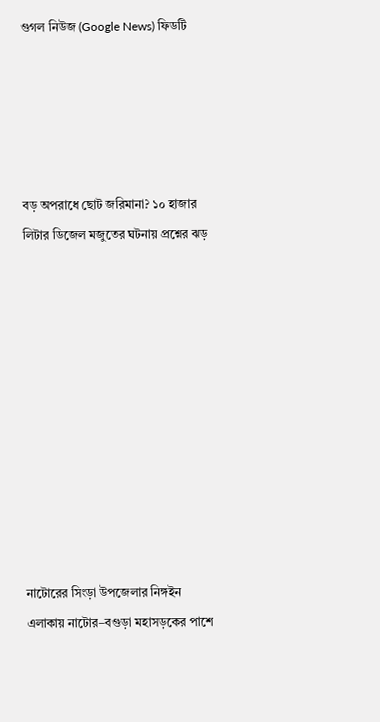গুগল নিউজ (Google News) ফিডটি





বড় অপরাধে ছোট জরিমানা? ১০ হাজার লিটার ডিজেল মজুতের ঘটনায় প্রশ্নের ঝড়











নাটোরের সিংড়া উপজেলার নিঙ্গইন এলাকায় নাটোর–বগুড়া মহাসড়কের পাশে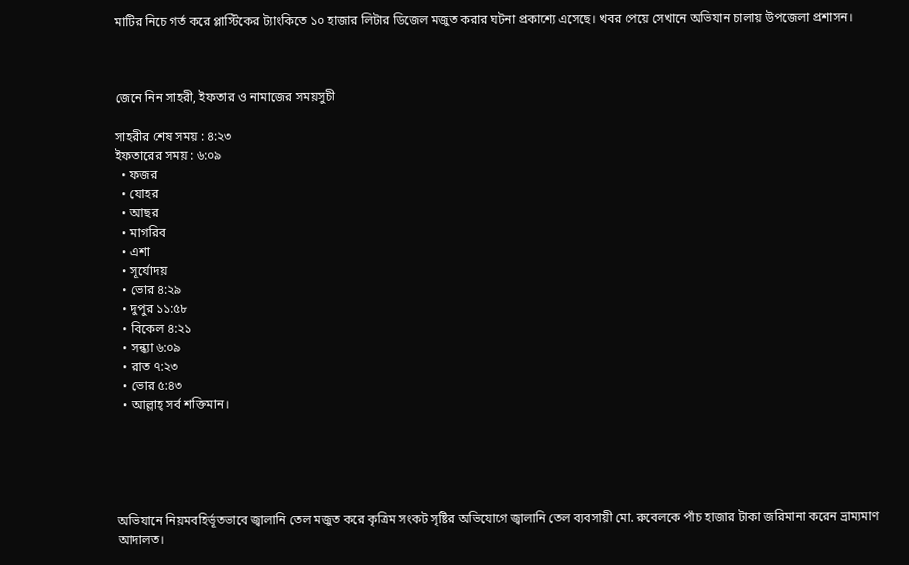মাটির নিচে গর্ত করে প্লাস্টিকের ট্যাংকিতে ১০ হাজার লিটার ডিজেল মজুত করার ঘটনা প্রকাশ্যে এসেছে। খবর পেয়ে সেখানে অভিযান চালায় উপজেলা প্রশাসন।



জেনে নিন সাহরী, ইফতার ও নামাজের সময়সুচী

সাহরীর শেষ সময় : ৪:২৩
ইফতারের সময় : ৬:০৯
  • ফজর
  • যোহর
  • আছর
  • মাগরিব
  • এশা
  • সূর্যোদয়
  • ভোর ৪:২৯
  • দুপুর ১১:৫৮
  • বিকেল ৪:২১
  • সন্ধ্যা ৬:০৯
  • রাত ৭:২৩
  • ভোর ৫:৪৩
  • আল্লাহ্ সর্ব শক্তিমান।





অভিযানে নিয়মবহির্ভূতভাবে জ্বালানি তেল মজুত করে কৃত্রিম সংকট সৃষ্টির অভিযোগে জ্বালানি তেল ব্যবসায়ী মো. রুবেলকে পাঁচ হাজার টাকা জরিমানা করেন ভ্রাম্যমাণ আদালত।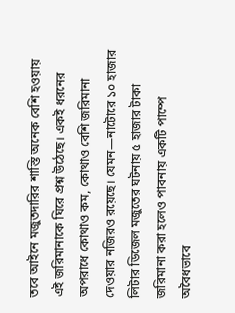তবে আইনে মজুতদারির শাস্তি অনেক বেশি হওয়ায় এই জরিমানাকে ঘিরে প্রশ্ন উঠেছে। একই ধরনের অপরাধে কোথাও কম, কোথাও বেশি জরিমানা দেওয়ার নজিরও রয়েছে। যেমন—নাটোরে ১০ হাজার লিটার ডিজেল মজুতের ঘটনায় ৫ হাজার টাকা জরিমানা করা হলেও পাবনায় একটি পাম্পে অবৈধভাবে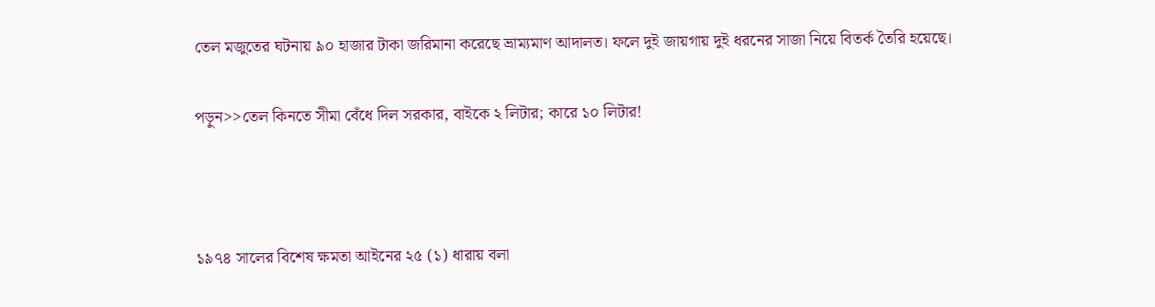তেল মজুতের ঘটনায় ৯০ হাজার টাকা জরিমানা করেছে ভ্রাম্যমাণ আদালত। ফলে দুই জায়গায় দুই ধরনের সাজা নিয়ে বিতর্ক তৈরি হয়েছে।

পড়ুন>>তেল কিনতে সীমা বেঁধে দিল সরকার, বাইকে ২ লিটার; কারে ১০ লিটার!



১৯৭৪ সালের বিশেষ ক্ষমতা আইনের ২৫ (১) ধারায় বলা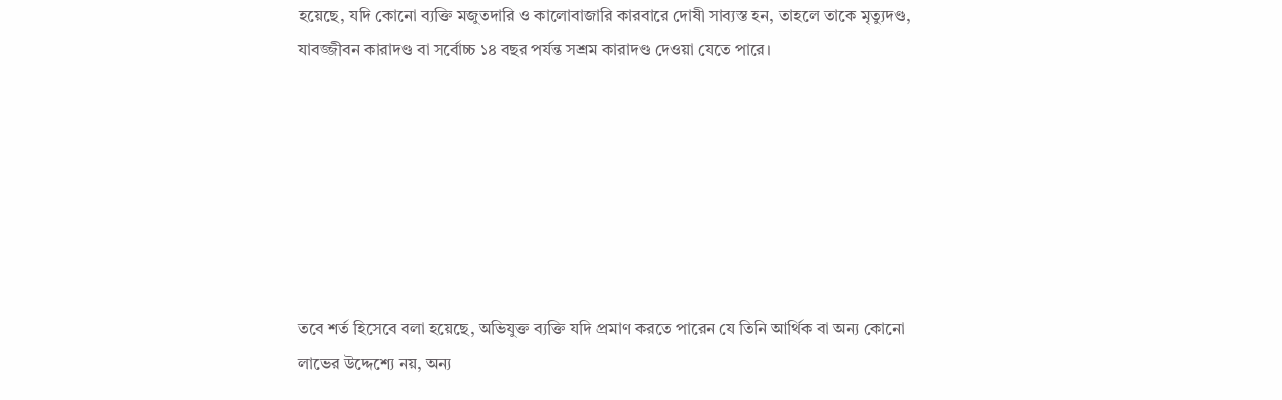হয়েছে, যদি কোনো ব্যক্তি মজুতদারি ও কালোবাজারি কারবারে দোষী সাব্যস্ত হন, তাহলে তাকে মৃত্যুদণ্ড, যাবজ্জীবন কারাদণ্ড বা সর্বোচ্চ ১৪ বছর পর্যন্ত সশ্রম কারাদণ্ড দেওয়া যেতে পারে।







তবে শর্ত হিসেবে বলা হয়েছে, অভিযুক্ত ব্যক্তি যদি প্রমাণ করতে পারেন যে তিনি আর্থিক বা অন্য কোনো লাভের উদ্দেশ্যে নয়, অন্য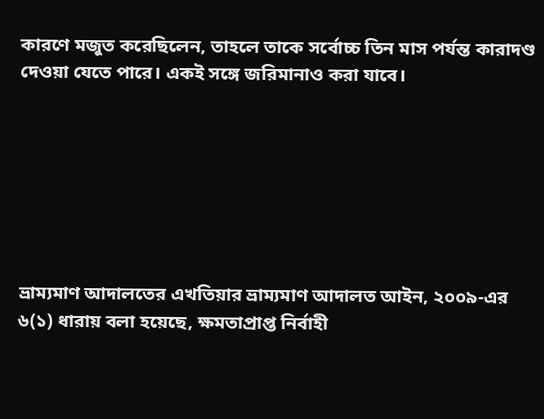কারণে মজুত করেছিলেন, তাহলে তাকে সর্বোচ্চ তিন মাস পর্যন্ত কারাদণ্ড দেওয়া যেতে পারে। একই সঙ্গে জরিমানাও করা যাবে।







ভ্রাম্যমাণ আদালতের এখতিয়ার ভ্রাম্যমাণ আদালত আইন, ২০০৯-এর ৬(১) ধারায় বলা হয়েছে, ক্ষমতাপ্রাপ্ত নির্বাহী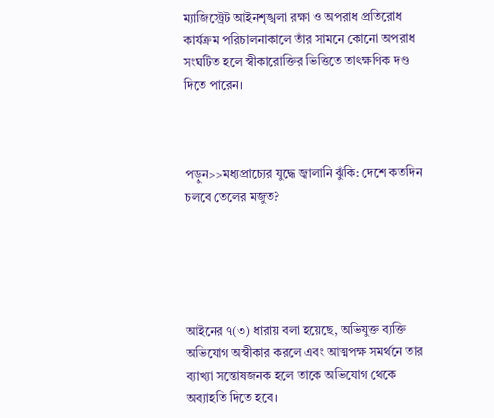ম্যাজিস্ট্রেট আইনশৃঙ্খলা রক্ষা ও অপরাধ প্রতিরোধ কার্যক্রম পরিচালনাকালে তাঁর সামনে কোনো অপরাধ সংঘটিত হলে স্বীকারোক্তির ভিত্তিতে তাৎক্ষণিক দণ্ড দিতে পারেন।



পড়ুন>>মধ্যপ্রাচ্যের যুদ্ধে জ্বালানি ঝুঁকি: দেশে কতদিন চলবে তেলের মজুত?





আইনের ৭(৩) ধারায় বলা হয়েছে, অভিযুক্ত ব্যক্তি অভিযোগ অস্বীকার করলে এবং আত্মপক্ষ সমর্থনে তার ব্যাখ্যা সন্তোষজনক হলে তাকে অভিযোগ থেকে অব্যাহতি দিতে হবে।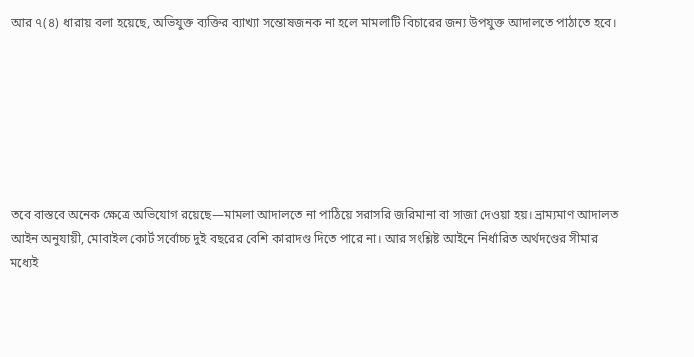আর ৭(৪) ধারায় বলা হয়েছে, অভিযুক্ত ব্যক্তির ব্যাখ্যা সন্তোষজনক না হলে মামলাটি বিচারের জন্য উপযুক্ত আদালতে পাঠাতে হবে।







তবে বাস্তবে অনেক ক্ষেত্রে অভিযোগ রয়েছে—মামলা আদালতে না পাঠিয়ে সরাসরি জরিমানা বা সাজা দেওয়া হয়। ভ্রাম্যমাণ আদালত আইন অনুযায়ী, মোবাইল কোর্ট সর্বোচ্চ দুই বছরের বেশি কারাদণ্ড দিতে পারে না। আর সংশ্লিষ্ট আইনে নির্ধারিত অর্থদণ্ডের সীমার মধ্যেই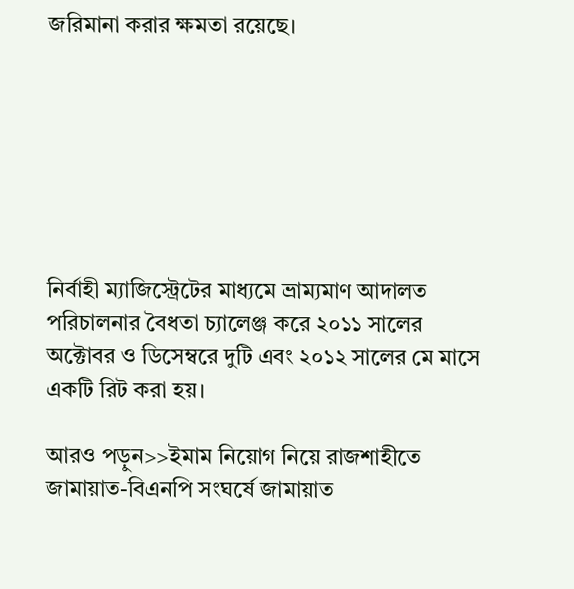জরিমানা করার ক্ষমতা রয়েছে।







নির্বাহী ম্যাজিস্ট্রেটের মাধ্যমে ভ্রাম্যমাণ আদালত পরিচালনার বৈধতা চ্যালেঞ্জ করে ২০১১ সালের অক্টোবর ও ডিসেম্বরে দুটি এবং ২০১২ সালের মে মাসে একটি রিট করা হয়।

আরও পড়ুন>>ইমাম নিয়োগ নিয়ে রাজশাহীতে জামায়াত-বিএনপি সংঘর্ষে জামায়াত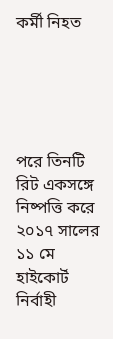কর্মী নিহত





পরে তিনটি রিট একসঙ্গে নিষ্পত্তি করে ২০১৭ সালের ১১ মে হাইকোর্ট নির্বাহী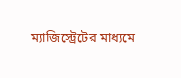ম্যাজিস্ট্রেটের মাধ্যমে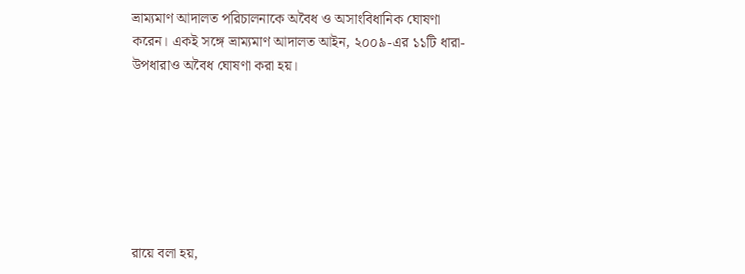ভ্রাম্যমাণ আদালত পরিচালনাকে অবৈধ ও অসাংবিধানিক ঘোষণা করেন। একই সঙ্গে ভ্রাম্যমাণ আদালত আইন, ২০০৯-এর ১১টি ধারা-উপধারাও অবৈধ ঘোষণা করা হয়।







রায়ে বলা হয়,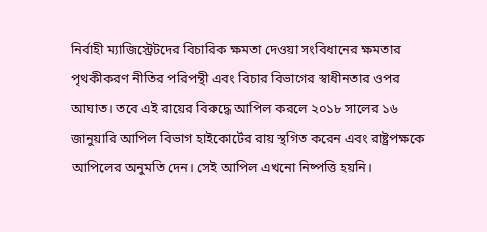নির্বাহী ম্যাজিস্ট্রেটদের বিচারিক ক্ষমতা দেওয়া সংবিধানের ক্ষমতার পৃথকীকরণ নীতির পরিপন্থী এবং বিচার বিভাগের স্বাধীনতার ওপর আঘাত। তবে এই রায়ের বিরুদ্ধে আপিল করলে ২০১৮ সালের ১৬ জানুয়ারি আপিল বিভাগ হাইকোর্টের রায় স্থগিত করেন এবং রাষ্ট্রপক্ষকে আপিলের অনুমতি দেন। সেই আপিল এখনো নিষ্পত্তি হয়নি।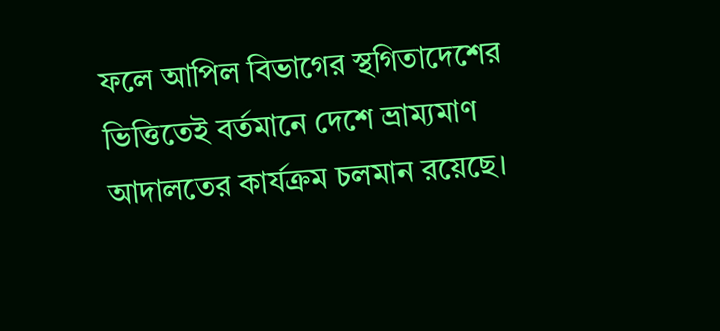ফলে আপিল বিভাগের স্থগিতাদেশের ভিত্তিতেই বর্তমানে দেশে ভ্রাম্যমাণ আদালতের কার্যক্রম চলমান রয়েছে।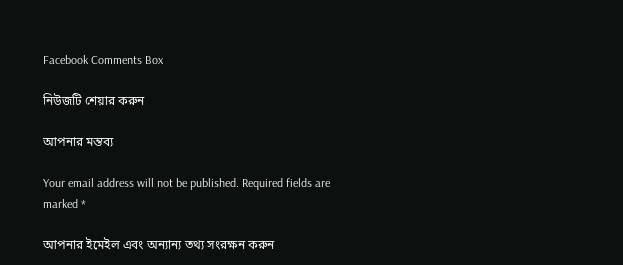Facebook Comments Box

নিউজটি শেয়ার করুন

আপনার মন্তব্য

Your email address will not be published. Required fields are marked *

আপনার ইমেইল এবং অন্যান্য তথ্য সংরক্ষন করুন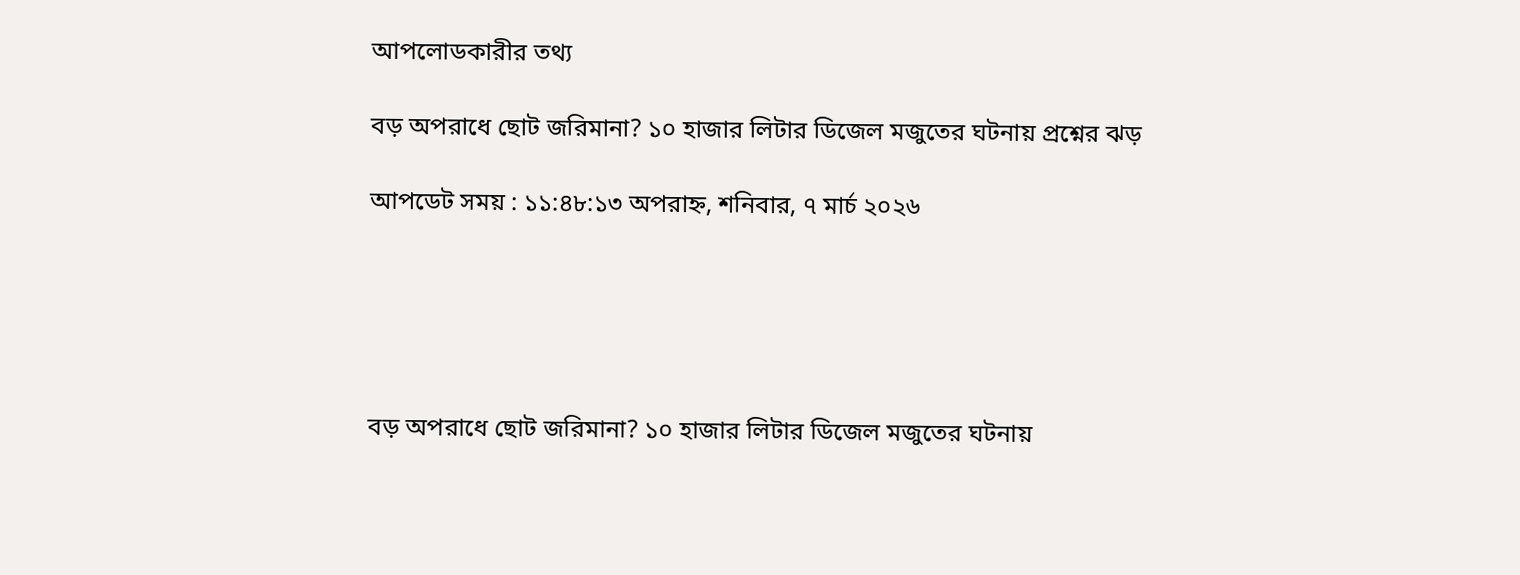আপলোডকারীর তথ্য

বড় অপরাধে ছোট জরিমানা? ১০ হাজার লিটার ডিজেল মজুতের ঘটনায় প্রশ্নের ঝড়

আপডেট সময় : ১১:৪৮:১৩ অপরাহ্ন, শনিবার, ৭ মার্চ ২০২৬





বড় অপরাধে ছোট জরিমানা? ১০ হাজার লিটার ডিজেল মজুতের ঘটনায়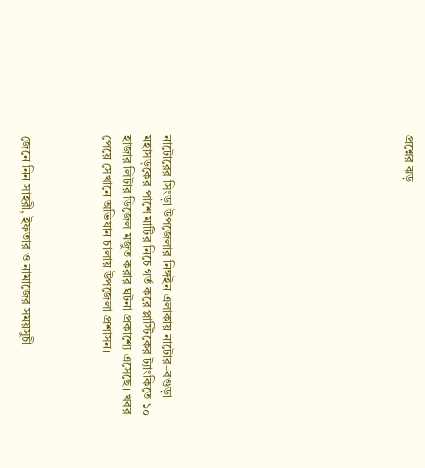প্রশ্নের ঝড়











নাটোরের সিংড়া উপজেলার নিঙ্গইন এলাকায় নাটোর–বগুড়া মহাসড়কের পাশে মাটির নিচে গর্ত করে প্লাস্টিকের ট্যাংকিতে ১০ হাজার লিটার ডিজেল মজুত করার ঘটনা প্রকাশ্যে এসেছে। খবর পেয়ে সেখানে অভিযান চালায় উপজেলা প্রশাসন।



জেনে নিন সাহরী, ইফতার ও নামাজের সময়সুচী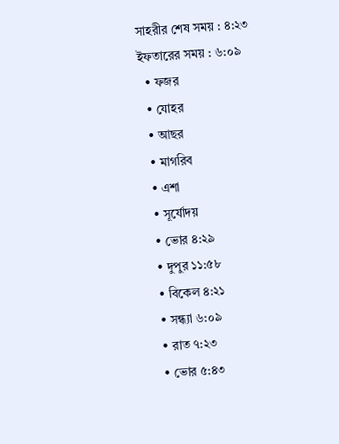সাহরীর শেষ সময় : ৪:২৩
ইফতারের সময় : ৬:০৯
  • ফজর
  • যোহর
  • আছর
  • মাগরিব
  • এশা
  • সূর্যোদয়
  • ভোর ৪:২৯
  • দুপুর ১১:৫৮
  • বিকেল ৪:২১
  • সন্ধ্যা ৬:০৯
  • রাত ৭:২৩
  • ভোর ৫:৪৩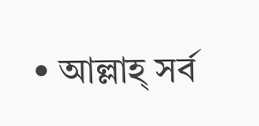• আল্লাহ্ সর্ব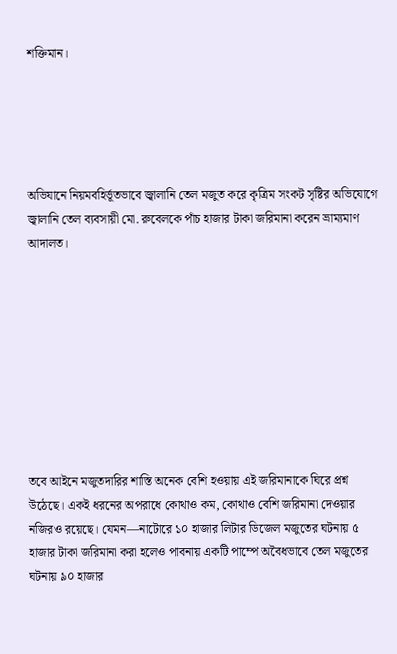শক্তিমান।





অভিযানে নিয়মবহির্ভূতভাবে জ্বালানি তেল মজুত করে কৃত্রিম সংকট সৃষ্টির অভিযোগে জ্বালানি তেল ব্যবসায়ী মো. রুবেলকে পাঁচ হাজার টাকা জরিমানা করেন ভ্রাম্যমাণ আদালত।









তবে আইনে মজুতদারির শাস্তি অনেক বেশি হওয়ায় এই জরিমানাকে ঘিরে প্রশ্ন উঠেছে। একই ধরনের অপরাধে কোথাও কম, কোথাও বেশি জরিমানা দেওয়ার নজিরও রয়েছে। যেমন—নাটোরে ১০ হাজার লিটার ডিজেল মজুতের ঘটনায় ৫ হাজার টাকা জরিমানা করা হলেও পাবনায় একটি পাম্পে অবৈধভাবে তেল মজুতের ঘটনায় ৯০ হাজার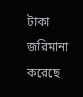টাকা জরিমানা করেছে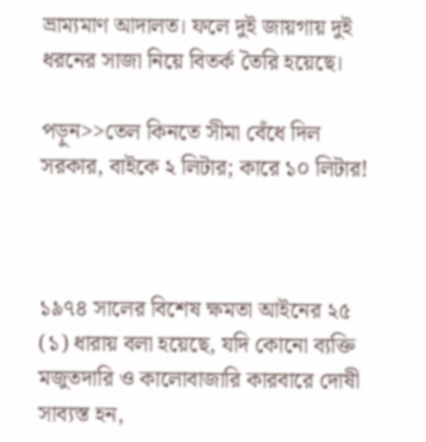ভ্রাম্যমাণ আদালত। ফলে দুই জায়গায় দুই ধরনের সাজা নিয়ে বিতর্ক তৈরি হয়েছে।

পড়ুন>>তেল কিনতে সীমা বেঁধে দিল সরকার, বাইকে ২ লিটার; কারে ১০ লিটার!



১৯৭৪ সালের বিশেষ ক্ষমতা আইনের ২৫ (১) ধারায় বলা হয়েছে, যদি কোনো ব্যক্তি মজুতদারি ও কালোবাজারি কারবারে দোষী সাব্যস্ত হন,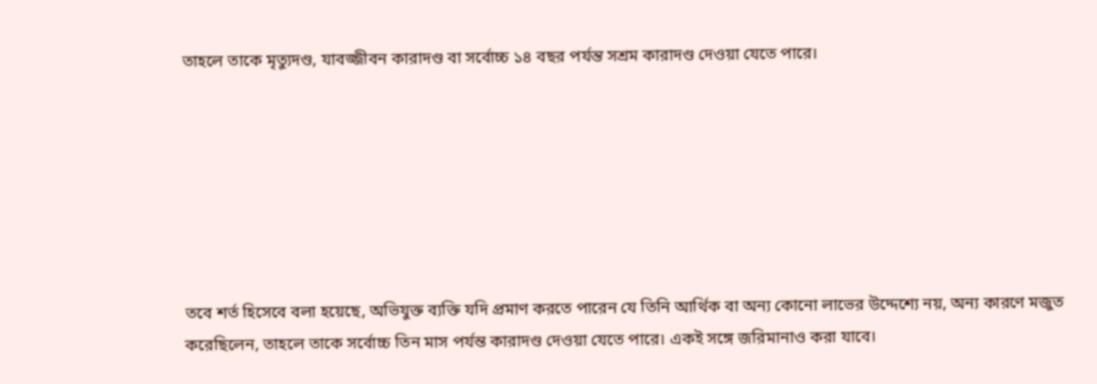তাহলে তাকে মৃত্যুদণ্ড, যাবজ্জীবন কারাদণ্ড বা সর্বোচ্চ ১৪ বছর পর্যন্ত সশ্রম কারাদণ্ড দেওয়া যেতে পারে।







তবে শর্ত হিসেবে বলা হয়েছে, অভিযুক্ত ব্যক্তি যদি প্রমাণ করতে পারেন যে তিনি আর্থিক বা অন্য কোনো লাভের উদ্দেশ্যে নয়, অন্য কারণে মজুত করেছিলেন, তাহলে তাকে সর্বোচ্চ তিন মাস পর্যন্ত কারাদণ্ড দেওয়া যেতে পারে। একই সঙ্গে জরিমানাও করা যাবে।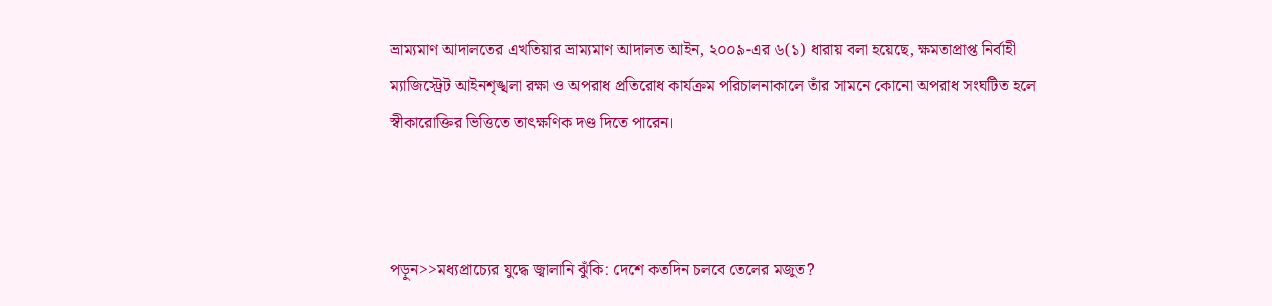ভ্রাম্যমাণ আদালতের এখতিয়ার ভ্রাম্যমাণ আদালত আইন, ২০০৯-এর ৬(১) ধারায় বলা হয়েছে, ক্ষমতাপ্রাপ্ত নির্বাহী ম্যাজিস্ট্রেট আইনশৃঙ্খলা রক্ষা ও অপরাধ প্রতিরোধ কার্যক্রম পরিচালনাকালে তাঁর সামনে কোনো অপরাধ সংঘটিত হলে স্বীকারোক্তির ভিত্তিতে তাৎক্ষণিক দণ্ড দিতে পারেন।



পড়ুন>>মধ্যপ্রাচ্যের যুদ্ধে জ্বালানি ঝুঁকি: দেশে কতদিন চলবে তেলের মজুত?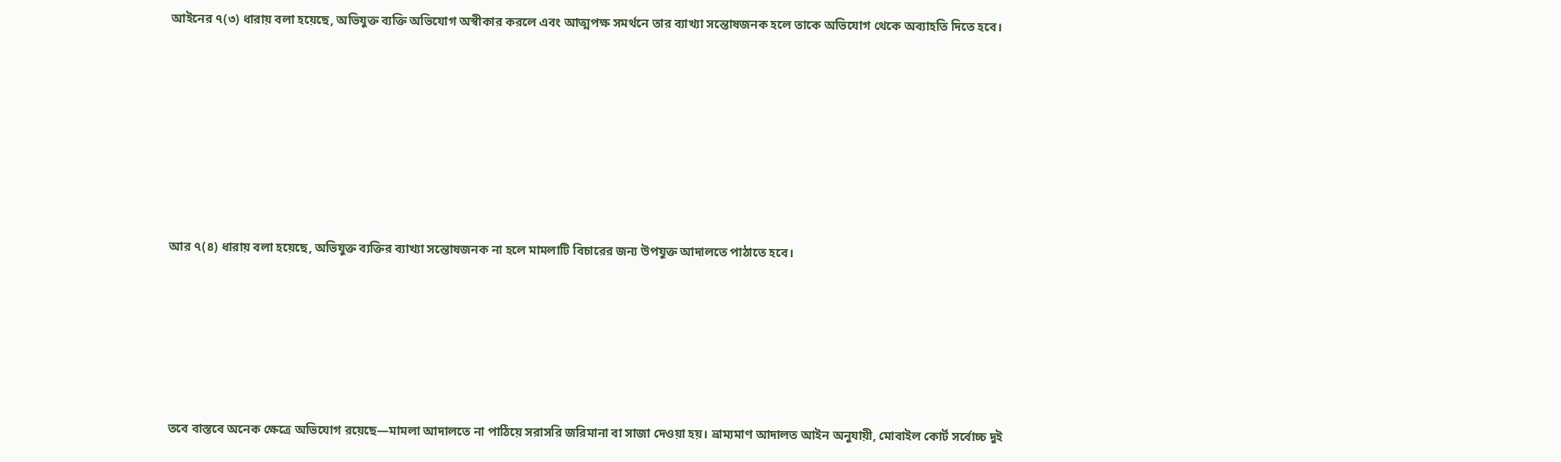আইনের ৭(৩) ধারায় বলা হয়েছে, অভিযুক্ত ব্যক্তি অভিযোগ অস্বীকার করলে এবং আত্মপক্ষ সমর্থনে তার ব্যাখ্যা সন্তোষজনক হলে তাকে অভিযোগ থেকে অব্যাহতি দিতে হবে।









আর ৭(৪) ধারায় বলা হয়েছে, অভিযুক্ত ব্যক্তির ব্যাখ্যা সন্তোষজনক না হলে মামলাটি বিচারের জন্য উপযুক্ত আদালতে পাঠাতে হবে।







তবে বাস্তবে অনেক ক্ষেত্রে অভিযোগ রয়েছে—মামলা আদালতে না পাঠিয়ে সরাসরি জরিমানা বা সাজা দেওয়া হয়। ভ্রাম্যমাণ আদালত আইন অনুযায়ী, মোবাইল কোর্ট সর্বোচ্চ দুই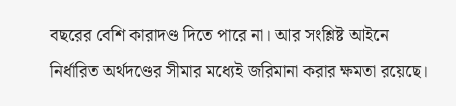বছরের বেশি কারাদণ্ড দিতে পারে না। আর সংশ্লিষ্ট আইনে নির্ধারিত অর্থদণ্ডের সীমার মধ্যেই জরিমানা করার ক্ষমতা রয়েছে।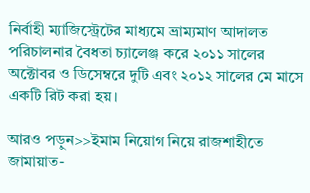নির্বাহী ম্যাজিস্ট্রেটের মাধ্যমে ভ্রাম্যমাণ আদালত পরিচালনার বৈধতা চ্যালেঞ্জ করে ২০১১ সালের অক্টোবর ও ডিসেম্বরে দুটি এবং ২০১২ সালের মে মাসে একটি রিট করা হয়।

আরও পড়ুন>>ইমাম নিয়োগ নিয়ে রাজশাহীতে জামায়াত-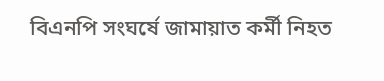বিএনপি সংঘর্ষে জামায়াত কর্মী নিহত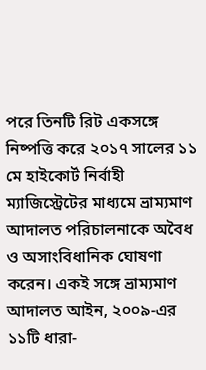পরে তিনটি রিট একসঙ্গে নিষ্পত্তি করে ২০১৭ সালের ১১ মে হাইকোর্ট নির্বাহী ম্যাজিস্ট্রেটের মাধ্যমে ভ্রাম্যমাণ আদালত পরিচালনাকে অবৈধ ও অসাংবিধানিক ঘোষণা করেন। একই সঙ্গে ভ্রাম্যমাণ আদালত আইন, ২০০৯-এর ১১টি ধারা-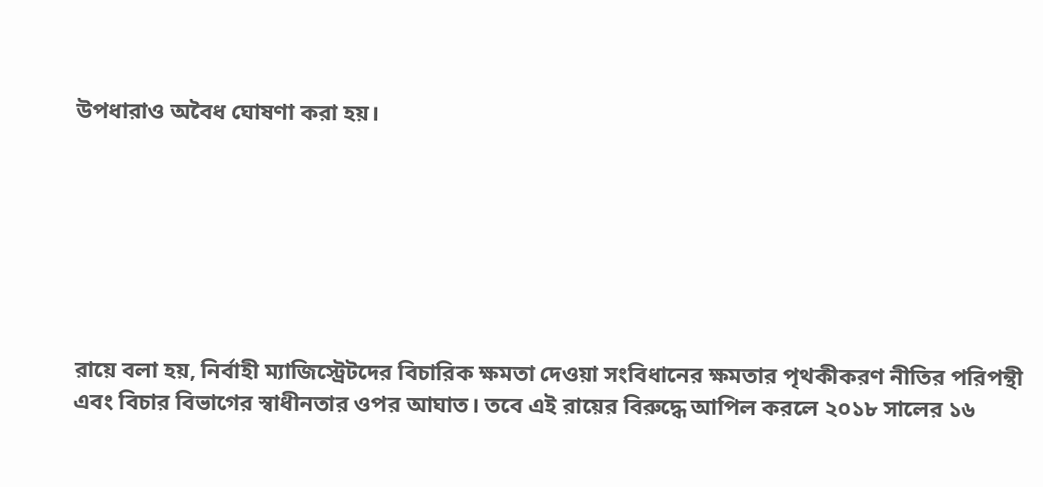উপধারাও অবৈধ ঘোষণা করা হয়।







রায়ে বলা হয়, নির্বাহী ম্যাজিস্ট্রেটদের বিচারিক ক্ষমতা দেওয়া সংবিধানের ক্ষমতার পৃথকীকরণ নীতির পরিপন্থী এবং বিচার বিভাগের স্বাধীনতার ওপর আঘাত। তবে এই রায়ের বিরুদ্ধে আপিল করলে ২০১৮ সালের ১৬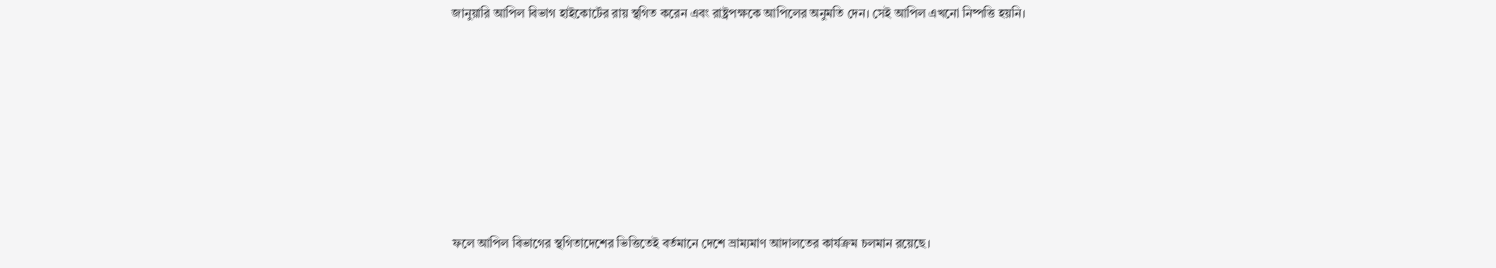জানুয়ারি আপিল বিভাগ হাইকোর্টের রায় স্থগিত করেন এবং রাষ্ট্রপক্ষকে আপিলের অনুমতি দেন। সেই আপিল এখনো নিষ্পত্তি হয়নি।







ফলে আপিল বিভাগের স্থগিতাদেশের ভিত্তিতেই বর্তমানে দেশে ভ্রাম্যমাণ আদালতের কার্যক্রম চলমান রয়েছে।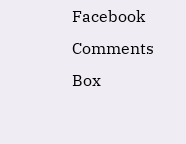Facebook Comments Box